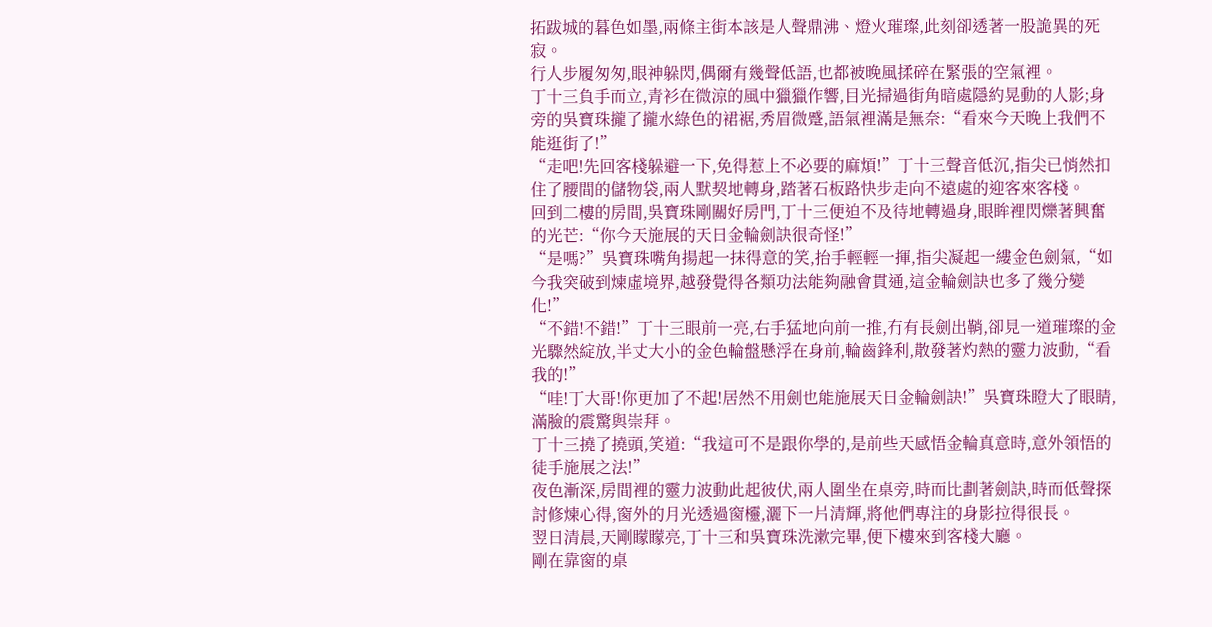拓跋城的暮色如墨,兩條主街本該是人聲鼎沸、燈火璀璨,此刻卻透著一股詭異的死寂。
行人步履匆匆,眼神躲閃,偶爾有幾聲低語,也都被晚風揉碎在緊張的空氣裡。
丁十三負手而立,青衫在微涼的風中獵獵作響,目光掃過街角暗處隱約晃動的人影;身旁的吳寶珠攏了攏水綠色的裙裾,秀眉微蹙,語氣裡滿是無奈:“看來今天晚上我們不能逛街了!”
“走吧!先回客棧躲避一下,免得惹上不必要的麻煩!”丁十三聲音低沉,指尖已悄然扣住了腰間的儲物袋,兩人默契地轉身,踏著石板路快步走向不遠處的迎客來客棧。
回到二樓的房間,吳寶珠剛關好房門,丁十三便迫不及待地轉過身,眼眸裡閃爍著興奮的光芒:“你今天施展的天日金輪劍訣很奇怪!”
“是嗎?”吳寶珠嘴角揚起一抹得意的笑,抬手輕輕一揮,指尖凝起一縷金色劍氣,“如今我突破到煉虛境界,越發覺得各類功法能夠融會貫通,這金輪劍訣也多了幾分變化!”
“不錯!不錯!”丁十三眼前一亮,右手猛地向前一推,冇有長劍出鞘,卻見一道璀璨的金光驟然綻放,半丈大小的金色輪盤懸浮在身前,輪齒鋒利,散發著灼熱的靈力波動,“看我的!”
“哇!丁大哥!你更加了不起!居然不用劍也能施展天日金輪劍訣!”吳寶珠瞪大了眼睛,滿臉的震驚與崇拜。
丁十三撓了撓頭,笑道:“我這可不是跟你學的,是前些天感悟金輪真意時,意外領悟的徒手施展之法!”
夜色漸深,房間裡的靈力波動此起彼伏,兩人圍坐在桌旁,時而比劃著劍訣,時而低聲探討修煉心得,窗外的月光透過窗欞,灑下一片清輝,將他們專注的身影拉得很長。
翌日清晨,天剛矇矇亮,丁十三和吳寶珠洗漱完畢,便下樓來到客棧大廳。
剛在靠窗的桌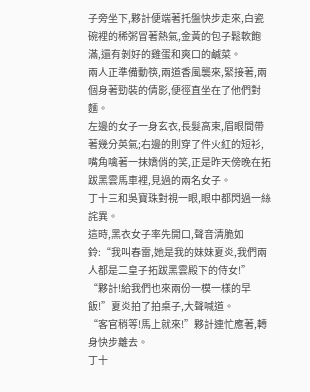子旁坐下,夥計便端著托盤快步走來,白瓷碗裡的稀粥冒著熱氣,金黃的包子鬆軟飽滿,還有剝好的雞蛋和爽口的鹹菜。
兩人正準備動筷,兩道香風襲來,緊接著,兩個身著勁裝的倩影,便徑直坐在了他們對麵。
左邊的女子一身玄衣,長髮高束,眉眼間帶著幾分英氣;右邊的則穿了件火紅的短衫,嘴角噙著一抹嬌俏的笑,正是昨天傍晚在拓跋黑雲馬車裡,見過的兩名女子。
丁十三和吳寶珠對視一眼,眼中都閃過一絲詫異。
這時,黑衣女子率先開口,聲音清脆如鈴:“我叫春雷,她是我的妹妹夏炎,我們兩人都是二皇子拓跋黑雲殿下的侍女!”
“夥計!給我們也來兩份一模一樣的早飯!”夏炎拍了拍桌子,大聲喊道。
“客官稍等!馬上就來!”夥計連忙應著,轉身快步離去。
丁十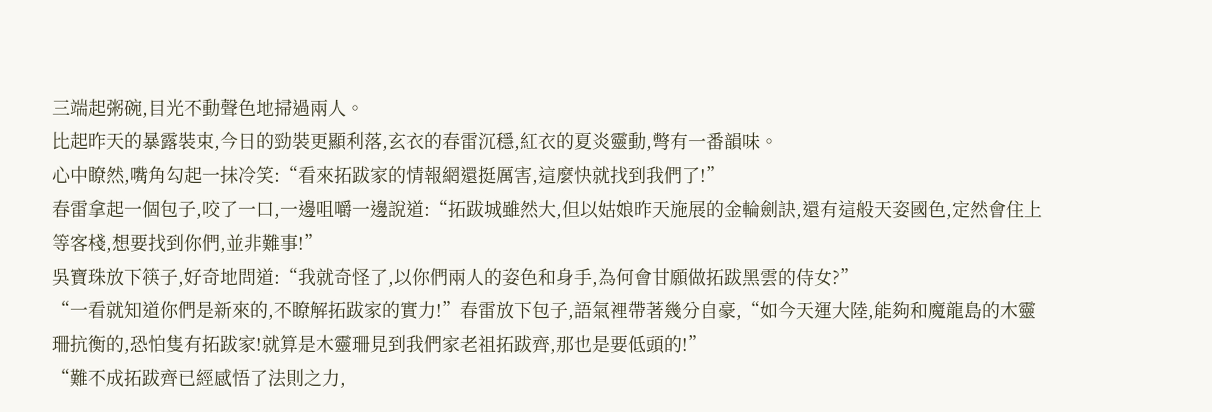三端起粥碗,目光不動聲色地掃過兩人。
比起昨天的暴露裝束,今日的勁裝更顯利落,玄衣的春雷沉穩,紅衣的夏炎靈動,彆有一番韻味。
心中瞭然,嘴角勾起一抹冷笑:“看來拓跋家的情報網還挺厲害,這麼快就找到我們了!”
春雷拿起一個包子,咬了一口,一邊咀嚼一邊說道:“拓跋城雖然大,但以姑娘昨天施展的金輪劍訣,還有這般天姿國色,定然會住上等客棧,想要找到你們,並非難事!”
吳寶珠放下筷子,好奇地問道:“我就奇怪了,以你們兩人的姿色和身手,為何會甘願做拓跋黑雲的侍女?”
“一看就知道你們是新來的,不瞭解拓跋家的實力!”春雷放下包子,語氣裡帶著幾分自豪,“如今天運大陸,能夠和魔龍島的木靈珊抗衡的,恐怕隻有拓跋家!就算是木靈珊見到我們家老祖拓跋齊,那也是要低頭的!”
“難不成拓跋齊已經感悟了法則之力,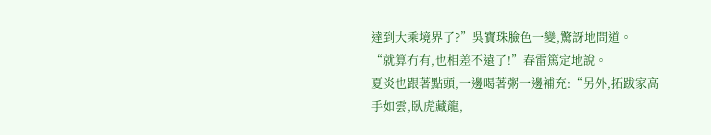達到大乘境界了?”吳寶珠臉色一變,驚訝地問道。
“就算冇有,也相差不遠了!”春雷篤定地說。
夏炎也跟著點頭,一邊喝著粥一邊補充:“另外,拓跋家高手如雲,臥虎藏龍,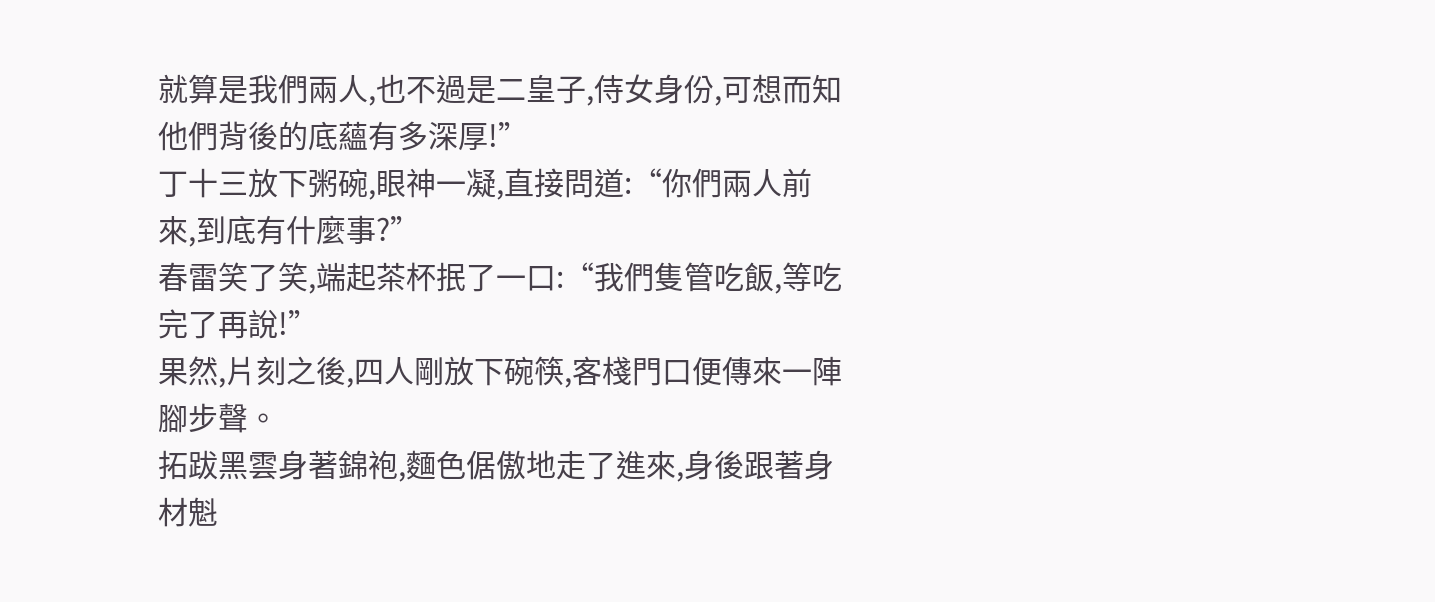就算是我們兩人,也不過是二皇子,侍女身份,可想而知他們背後的底蘊有多深厚!”
丁十三放下粥碗,眼神一凝,直接問道:“你們兩人前來,到底有什麼事?”
春雷笑了笑,端起茶杯抿了一口:“我們隻管吃飯,等吃完了再說!”
果然,片刻之後,四人剛放下碗筷,客棧門口便傳來一陣腳步聲。
拓跋黑雲身著錦袍,麵色倨傲地走了進來,身後跟著身材魁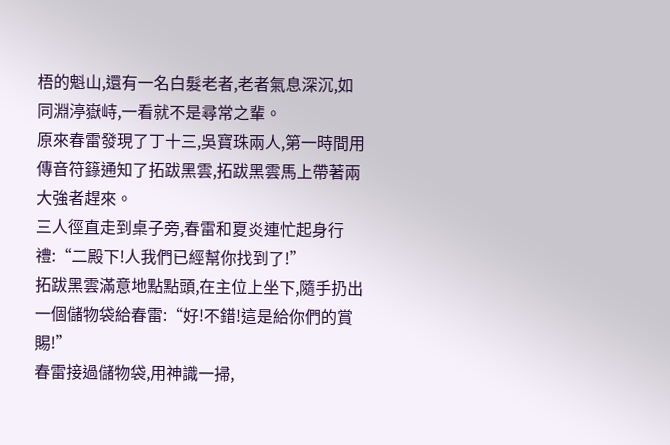梧的魁山,還有一名白髮老者,老者氣息深沉,如同淵渟嶽峙,一看就不是尋常之輩。
原來春雷發現了丁十三,吳寶珠兩人,第一時間用傳音符籙通知了拓跋黑雲,拓跋黑雲馬上帶著兩大強者趕來。
三人徑直走到桌子旁,春雷和夏炎連忙起身行禮:“二殿下!人我們已經幫你找到了!”
拓跋黑雲滿意地點點頭,在主位上坐下,隨手扔出一個儲物袋給春雷:“好!不錯!這是給你們的賞賜!”
春雷接過儲物袋,用神識一掃,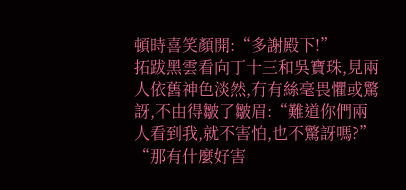頓時喜笑顏開:“多謝殿下!”
拓跋黑雲看向丁十三和吳寶珠,見兩人依舊神色淡然,冇有絲毫畏懼或驚訝,不由得皺了皺眉:“難道你們兩人看到我,就不害怕,也不驚訝嗎?”
“那有什麼好害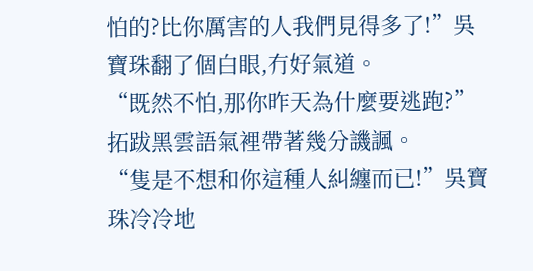怕的?比你厲害的人我們見得多了!”吳寶珠翻了個白眼,冇好氣道。
“既然不怕,那你昨天為什麼要逃跑?”拓跋黑雲語氣裡帶著幾分譏諷。
“隻是不想和你這種人糾纏而已!”吳寶珠冷冷地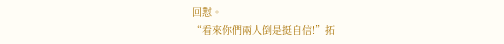回懟。
“看來你們兩人倒是挺自信!”拓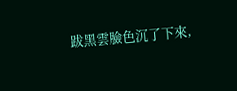跋黑雲臉色沉了下來,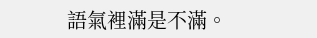語氣裡滿是不滿。